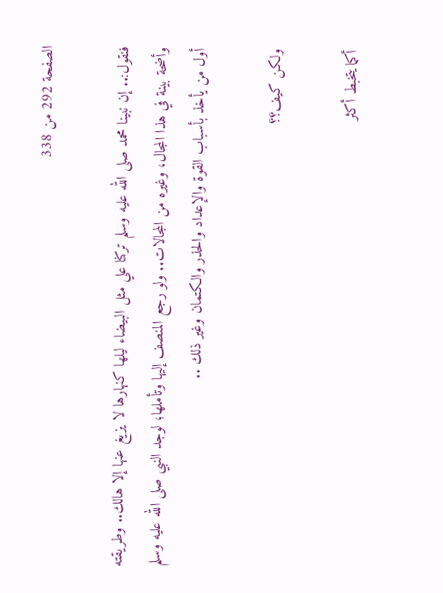الصفحة 292 من 338

فنقول:.. إن نبينا محمد صلى الله عليه وسلم تركنا علي مثل البيضاء ليلها كنهارها لا يزيغ عنها إلا هالك.. وطريقته وأضحة بينة في هذا المجال، وغيره من المجالات.. ولو رجع المنصف إليها وتأملها؛ لوجد النبي صلى الله عليه وسلم أول من يأخذ بأسباب القوة والإعداد والحذر والكتمان وغير ذلك ..

ولكن كيف؟؟

أكما يتخبط أكثر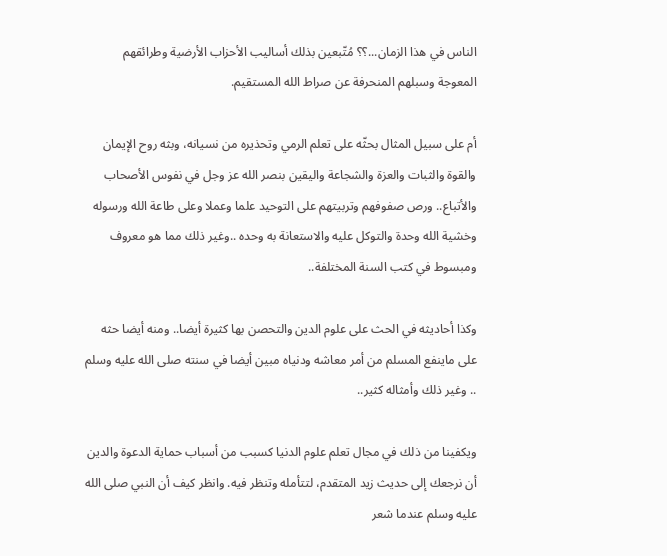الناس في هذا الزمان...؟؟ مُتّبعين بذلك أساليب الأحزاب الأرضية وطرائقهم المعوجة وسبلهم المنحرفة عن صراط الله المستقيم.

أم على سبيل المثال بحثّه على تعلم الرمي وتحذيره من نسيانه، وبثه روح الإيمان والقوة والثبات والعزة والشجاعة واليقين بنصر الله عز وجل في نفوس الأصحاب والأتباع.. ورص صفوفهم وتربيتهم على التوحيد علما وعملا وعلى طاعة الله ورسوله وخشية الله وحدة والتوكل عليه والاستعانة به وحده ..وغير ذلك مما هو معروف ومبسوط في كتب السنة المختلفة..

وكذا أحاديثه في الحث على علوم الدين والتحصن بها كثيرة أيضا.. ومنه أيضا حثه على ماينفع المسلم من أمر معاشه ودنياه مبين أيضا في سنته صلى الله عليه وسلم .. وغير ذلك وأمثاله كثير..

ويكفينا من ذلك في مجال تعلم علوم الدنيا كسبب من أسباب حماية الدعوة والدين أن نرجعك إلى حديث زيد المتقدم، لتتأمله وتنظر فيه. وانظر كيف أن النبي صلى الله عليه وسلم عندما شعر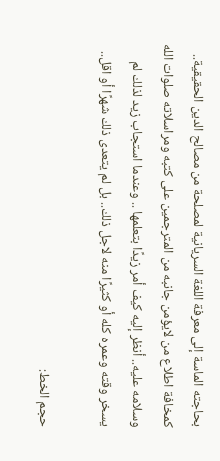بحاجته الماسة إلى معرفة اللغة السريانية لمصلحة من مصالح الدين الحقيقية.. كمخافة اطلاع من لايؤمن جانبه من المترجمين على كتبه ومراسلاته صلوات الله وسلامه عليه.. أنظر إليه كيف أمر زيدًا بتعلمها .. وعندما استجاب زيد لذلك لم يسخر وقته وعمره كله أو كثيرًا منه لاجل ذلك.. بل لم يتعدى ذلك شهرًا أو اقل..

حجم الخط: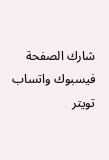شارك الصفحة
فيسبوك واتساب تويتر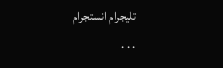تليجرام انستجرام
. . .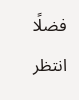فضلًا انتظر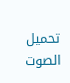تحميل الصوت